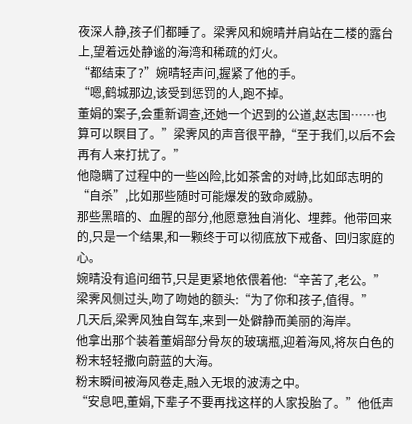夜深人静,孩子们都睡了。梁霁风和婉晴并肩站在二楼的露台上,望着远处静谧的海湾和稀疏的灯火。
“都结束了?”婉晴轻声问,握紧了他的手。
“嗯,鹤城那边,该受到惩罚的人,跑不掉。
董娟的案子,会重新调查,还她一个迟到的公道,赵志国……也算可以瞑目了。”梁霁风的声音很平静,“至于我们,以后不会再有人来打扰了。”
他隐瞒了过程中的一些凶险,比如茶舍的对峙,比如邱志明的“自杀”,比如那些随时可能爆发的致命威胁。
那些黑暗的、血腥的部分,他愿意独自消化、埋葬。他带回来的,只是一个结果,和一颗终于可以彻底放下戒备、回归家庭的心。
婉晴没有追问细节,只是更紧地依偎着他:“辛苦了,老公。”
梁霁风侧过头,吻了吻她的额头:“为了你和孩子,值得。”
几天后,梁霁风独自驾车,来到一处僻静而美丽的海岸。
他拿出那个装着董娟部分骨灰的玻璃瓶,迎着海风,将灰白色的粉末轻轻撒向蔚蓝的大海。
粉末瞬间被海风卷走,融入无垠的波涛之中。
“安息吧,董娟,下辈子不要再找这样的人家投胎了。”他低声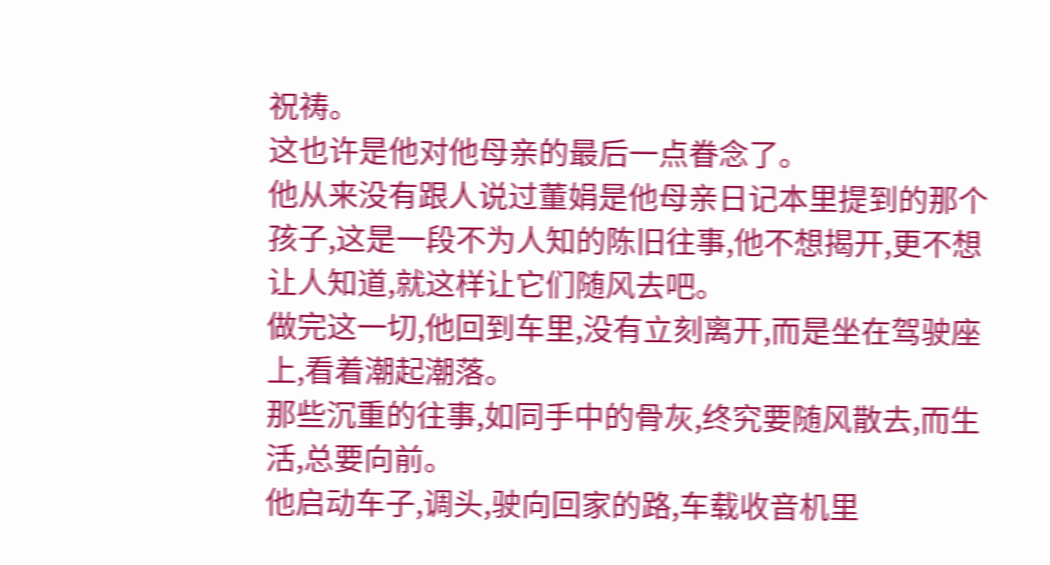祝祷。
这也许是他对他母亲的最后一点眷念了。
他从来没有跟人说过董娟是他母亲日记本里提到的那个孩子,这是一段不为人知的陈旧往事,他不想揭开,更不想让人知道,就这样让它们随风去吧。
做完这一切,他回到车里,没有立刻离开,而是坐在驾驶座上,看着潮起潮落。
那些沉重的往事,如同手中的骨灰,终究要随风散去,而生活,总要向前。
他启动车子,调头,驶向回家的路,车载收音机里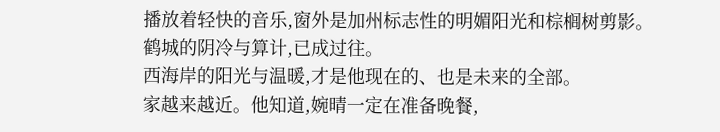播放着轻快的音乐,窗外是加州标志性的明媚阳光和棕榈树剪影。
鹤城的阴冷与算计,已成过往。
西海岸的阳光与温暖,才是他现在的、也是未来的全部。
家越来越近。他知道,婉晴一定在准备晚餐,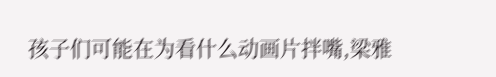孩子们可能在为看什么动画片拌嘴,梁雅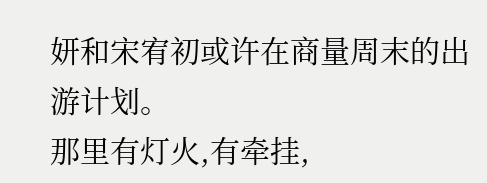妍和宋宥初或许在商量周末的出游计划。
那里有灯火,有牵挂,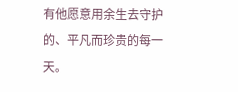有他愿意用余生去守护的、平凡而珍贵的每一天。